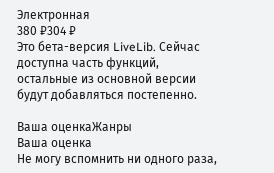Электронная
380 ₽304 ₽
Это бета-версия LiveLib. Сейчас доступна часть функций, остальные из основной версии будут добавляться постепенно.

Ваша оценкаЖанры
Ваша оценка
Не могу вспомнить ни одного раза,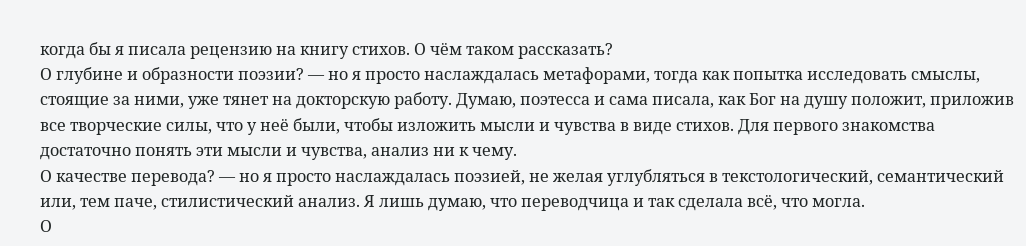когда бы я писала рецензию на книгу стихов. О чём таком рассказать?
О глубине и образности поэзии? — но я просто наслаждалась метафорами, тогда как попытка исследовать смыслы, стоящие за ними, уже тянет на докторскую работу. Думаю, поэтесса и сама писала, как Бог на душу положит, приложив все творческие силы, что у неё были, чтобы изложить мысли и чувства в виде стихов. Для первого знакомства достаточно понять эти мысли и чувства, анализ ни к чему.
О качестве перевода? — но я просто наслаждалась поэзией, не желая углубляться в текстологический, семантический или, тем паче, стилистический анализ. Я лишь думаю, что переводчица и так сделала всё, что могла.
О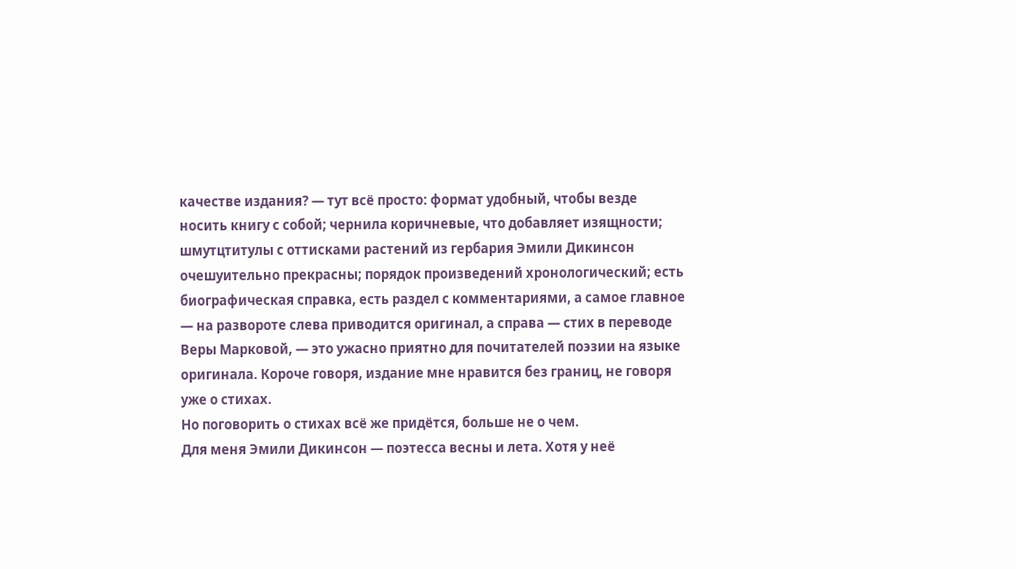качестве издания? — тут всё просто: формат удобный, чтобы везде носить книгу с собой; чернила коричневые, что добавляет изящности; шмутцтитулы с оттисками растений из гербария Эмили Дикинсон очешуительно прекрасны; порядок произведений хронологический; есть биографическая справка, есть раздел с комментариями, а самое главное — на развороте слева приводится оригинал, а справа — стих в переводе Веры Марковой, — это ужасно приятно для почитателей поэзии на языке оригинала. Короче говоря, издание мне нравится без границ, не говоря уже о стихах.
Но поговорить о стихах всё же придётся, больше не о чем.
Для меня Эмили Дикинсон — поэтесса весны и лета. Хотя у неё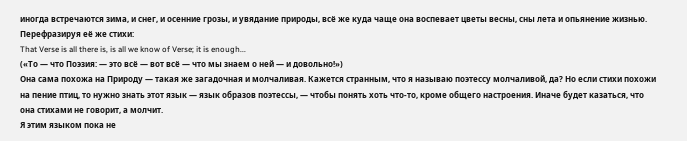иногда встречаются зима, и снег, и осенние грозы, и увядание природы, всё же куда чаще она воспевает цветы весны, сны лета и опьянение жизнью. Перефразируя её же стихи:
That Verse is all there is, is all we know of Verse; it is enough...
(«То — что Поэзия: — это всё — вот всё — что мы знаем о ней — и довольно!»)
Она сама похожа на Природу — такая же загадочная и молчаливая. Кажется странным, что я называю поэтессу молчаливой, да? Но если стихи похожи на пение птиц, то нужно знать этот язык — язык образов поэтессы, — чтобы понять хоть что-то, кроме общего настроения. Иначе будет казаться, что она стихами не говорит, а молчит.
Я этим языком пока не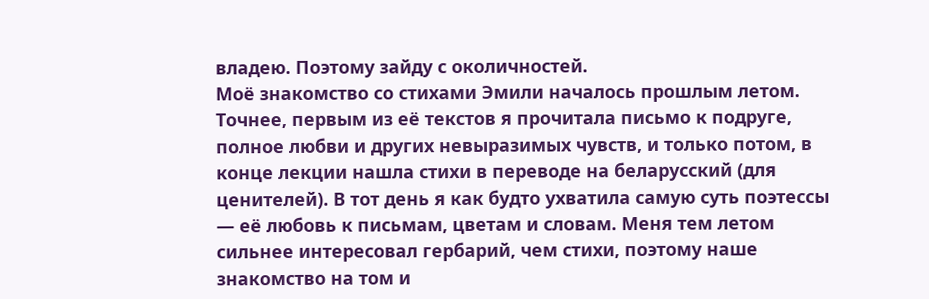владею. Поэтому зайду с околичностей.
Моё знакомство со стихами Эмили началось прошлым летом. Точнее, первым из её текстов я прочитала письмо к подруге, полное любви и других невыразимых чувств, и только потом, в конце лекции нашла стихи в переводе на беларусский (для ценителей). В тот день я как будто ухватила самую суть поэтессы — её любовь к письмам, цветам и словам. Меня тем летом сильнее интересовал гербарий, чем стихи, поэтому наше знакомство на том и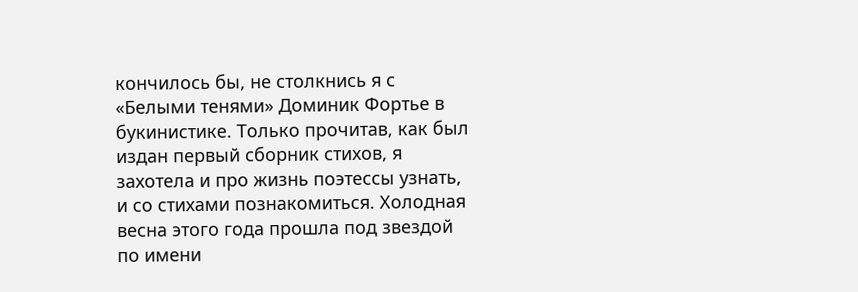кончилось бы, не столкнись я с «Белыми тенями» Доминик Фортье в букинистике. Только прочитав, как был издан первый сборник стихов, я захотела и про жизнь поэтессы узнать, и со стихами познакомиться. Холодная весна этого года прошла под звездой по имени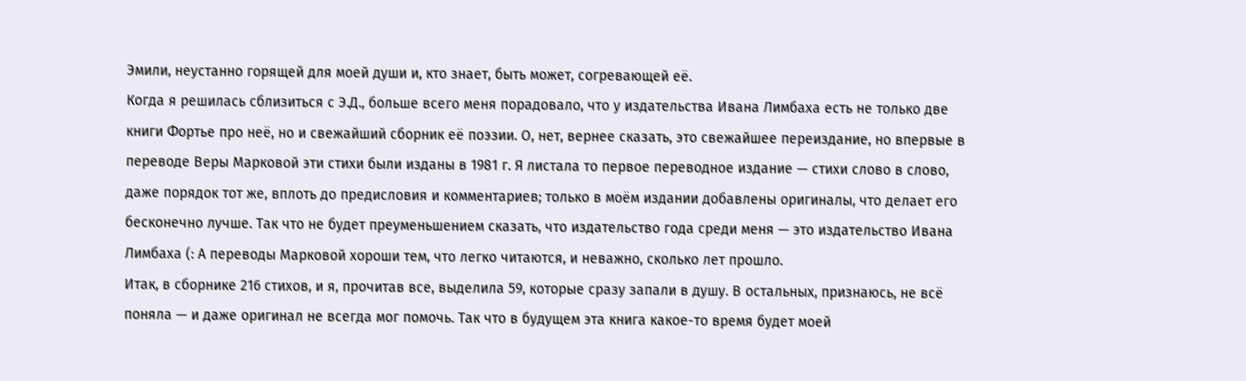Эмили, неустанно горящей для моей души и, кто знает, быть может, согревающей её.
Когда я решилась сблизиться с Э.Д., больше всего меня порадовало, что у издательства Ивана Лимбаха есть не только две книги Фортье про неё, но и свежайший сборник её поэзии. О, нет, вернее сказать, это свежайшее переиздание, но впервые в переводе Веры Марковой эти стихи были изданы в 1981 г. Я листала то первое переводное издание — стихи слово в слово, даже порядок тот же, вплоть до предисловия и комментариев; только в моём издании добавлены оригиналы, что делает его бесконечно лучше. Так что не будет преуменьшением сказать, что издательство года среди меня — это издательство Ивана Лимбаха (: А переводы Марковой хороши тем, что легко читаются, и неважно, сколько лет прошло.
Итак, в сборнике 216 стихов, и я, прочитав все, выделила 59, которые сразу запали в душу. В остальных, признаюсь, не всё поняла — и даже оригинал не всегда мог помочь. Так что в будущем эта книга какое-то время будет моей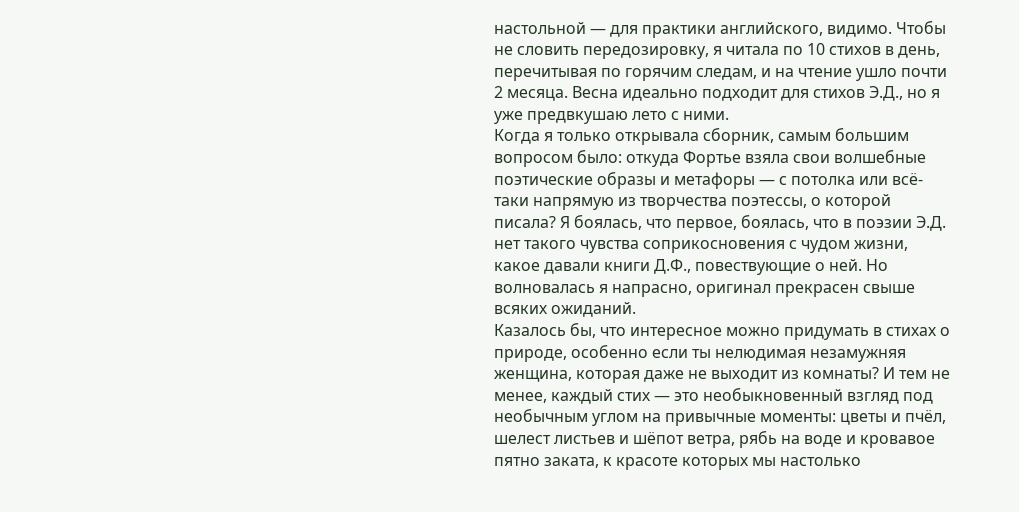настольной — для практики английского, видимо. Чтобы не словить передозировку, я читала по 10 стихов в день, перечитывая по горячим следам, и на чтение ушло почти 2 месяца. Весна идеально подходит для стихов Э.Д., но я уже предвкушаю лето с ними.
Когда я только открывала сборник, самым большим вопросом было: откуда Фортье взяла свои волшебные поэтические образы и метафоры — с потолка или всё-таки напрямую из творчества поэтессы, о которой писала? Я боялась, что первое, боялась, что в поэзии Э.Д. нет такого чувства соприкосновения с чудом жизни, какое давали книги Д.Ф., повествующие о ней. Но волновалась я напрасно, оригинал прекрасен свыше всяких ожиданий.
Казалось бы, что интересное можно придумать в стихах о природе, особенно если ты нелюдимая незамужняя женщина, которая даже не выходит из комнаты? И тем не менее, каждый стих — это необыкновенный взгляд под необычным углом на привычные моменты: цветы и пчёл, шелест листьев и шёпот ветра, рябь на воде и кровавое пятно заката, к красоте которых мы настолько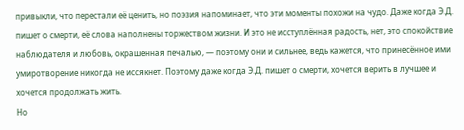привыкли, что перестали её ценить, но поэзия напоминает, что эти моменты похожи на чудо. Даже когда Э.Д. пишет о смерти, её слова наполнены торжеством жизни. И это не исступлённая радость, нет, это спокойствие наблюдателя и любовь, окрашенная печалью, — поэтому они и сильнее, ведь кажется, что принесённое ими умиротворение никогда не иссякнет. Поэтому даже когда Э.Д. пишет о смерти, хочется верить в лучшее и хочется продолжать жить.
Но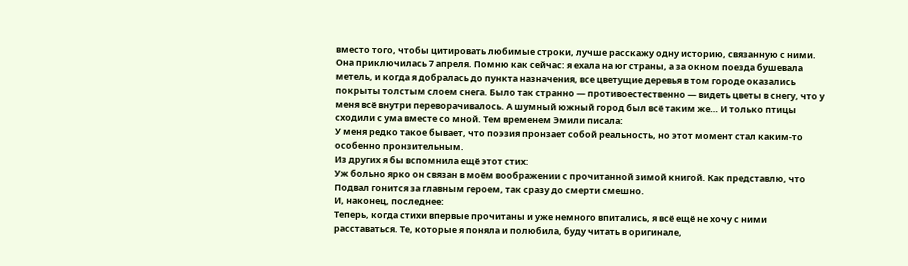вместо того, чтобы цитировать любимые строки, лучше расскажу одну историю, связанную с ними. Она приключилась 7 апреля. Помню как сейчас: я ехала на юг страны, а за окном поезда бушевала метель, и когда я добралась до пункта назначения, все цветущие деревья в том городе оказались покрыты толстым слоем снега. Было так странно — противоестественно — видеть цветы в снегу, что у меня всё внутри переворачивалось. А шумный южный город был всё таким же… И только птицы сходили с ума вместе со мной. Тем временем Эмили писала:
У меня редко такое бывает, что поэзия пронзает собой реальность, но этот момент стал каким-то особенно пронзительным.
Из других я бы вспомнила ещё этот стих:
Уж больно ярко он связан в моём воображении с прочитанной зимой книгой. Как представлю, что Подвал гонится за главным героем, так сразу до смерти смешно.
И, наконец, последнее:
Теперь, когда стихи впервые прочитаны и уже немного впитались, я всё ещё не хочу с ними расставаться. Те, которые я поняла и полюбила, буду читать в оригинале,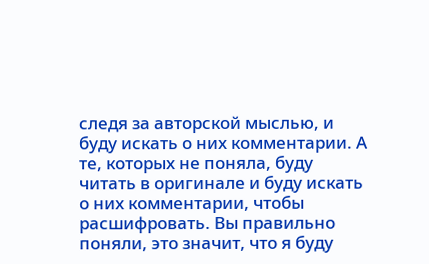следя за авторской мыслью, и буду искать о них комментарии. А те, которых не поняла, буду читать в оригинале и буду искать о них комментарии, чтобы расшифровать. Вы правильно поняли, это значит, что я буду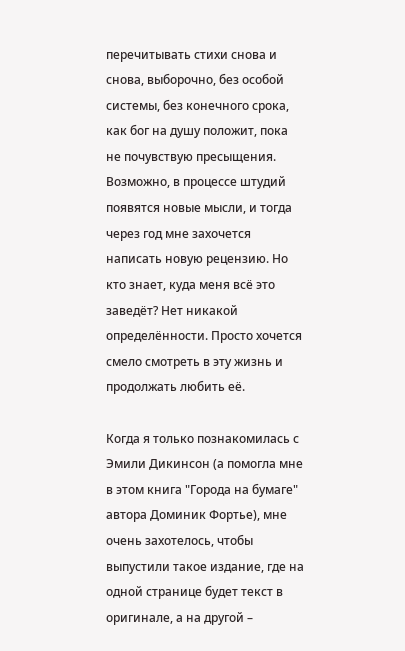перечитывать стихи снова и снова, выборочно, без особой системы, без конечного срока, как бог на душу положит, пока не почувствую пресыщения. Возможно, в процессе штудий появятся новые мысли, и тогда через год мне захочется написать новую рецензию. Но кто знает, куда меня всё это заведёт? Нет никакой определённости. Просто хочется смело смотреть в эту жизнь и продолжать любить её.

Когда я только познакомилась с Эмили Дикинсон (а помогла мне в этом книга "Города на бумаге" автора Доминик Фортье), мне очень захотелось, чтобы выпустили такое издание, где на одной странице будет текст в оригинале, а на другой –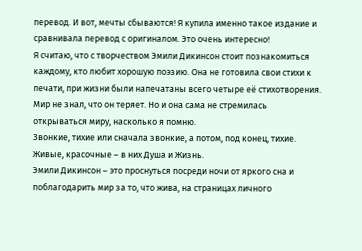перевод. И вот, мечты сбываются! Я купила именно такое издание и сравнивала перевод с оригиналом. Это очень интересно!
Я считаю, что с творчеством Эмили Дикинсон стоит познакомиться каждому, кто любит хорошую поэзию. Она не готовила свои стихи к печати, при жизни были напечатаны всего четыре её стихотворения. Мир не знал, что он теряет. Но и она сама не стремилась открываться миру, насколько я помню.
Звонкие, тихие или сначала звонкие, а потом, под конец, тихие. Живые, красочные – в них Душа и Жизнь.
Эмили Дикинсон – это проснуться посреди ночи от яркого сна и поблагодарить мир за то, что жива, на страницах личного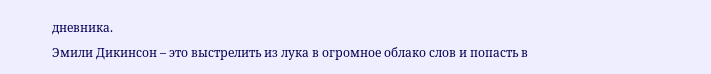дневника.
Эмили Дикинсон – это выстрелить из лука в огромное облако слов и попасть в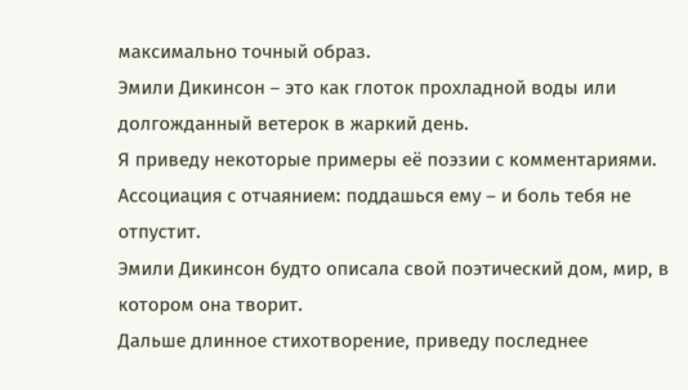максимально точный образ.
Эмили Дикинсон – это как глоток прохладной воды или долгожданный ветерок в жаркий день.
Я приведу некоторые примеры её поэзии с комментариями.
Ассоциация с отчаянием: поддашься ему – и боль тебя не отпустит.
Эмили Дикинсон будто описала свой поэтический дом, мир, в котором она творит.
Дальше длинное стихотворение, приведу последнее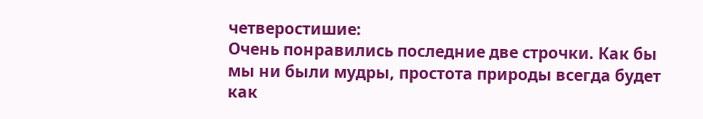четверостишие:
Очень понравились последние две строчки. Как бы мы ни были мудры, простота природы всегда будет как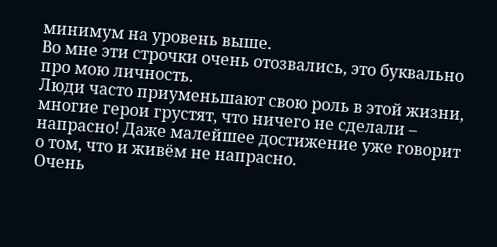минимум на уровень выше.
Во мне эти строчки очень отозвались, это буквально про мою личность.
Люди часто приуменьшают свою роль в этой жизни, многие герои грустят, что ничего не сделали – напрасно! Даже малейшее достижение уже говорит о том, что и живём не напрасно.
Очень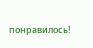понравилось!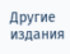Другие издания